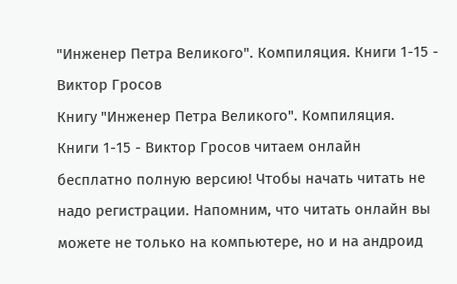"Инженер Петра Великого". Компиляция. Книги 1-15 - Виктор Гросов
Книгу "Инженер Петра Великого". Компиляция. Книги 1-15 - Виктор Гросов читаем онлайн бесплатно полную версию! Чтобы начать читать не надо регистрации. Напомним, что читать онлайн вы можете не только на компьютере, но и на андроид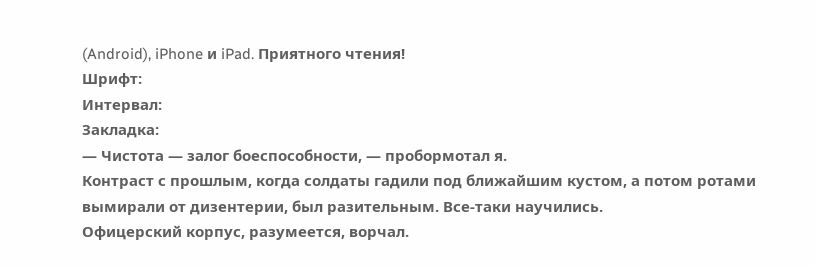(Android), iPhone и iPad. Приятного чтения!
Шрифт:
Интервал:
Закладка:
— Чистота — залог боеспособности, — пробормотал я.
Контраст с прошлым, когда солдаты гадили под ближайшим кустом, а потом ротами вымирали от дизентерии, был разительным. Все-таки научились.
Офицерский корпус, разумеется, ворчал.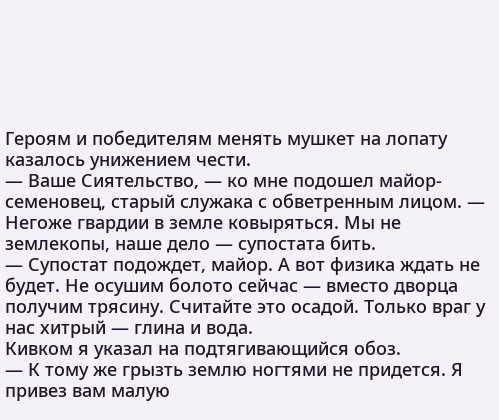Героям и победителям менять мушкет на лопату казалось унижением чести.
— Ваше Сиятельство, — ко мне подошел майор-семеновец, старый служака с обветренным лицом. — Негоже гвардии в земле ковыряться. Мы не землекопы, наше дело — супостата бить.
— Супостат подождет, майор. А вот физика ждать не будет. Не осушим болото сейчас — вместо дворца получим трясину. Считайте это осадой. Только враг у нас хитрый — глина и вода.
Кивком я указал на подтягивающийся обоз.
— К тому же грызть землю ногтями не придется. Я привез вам малую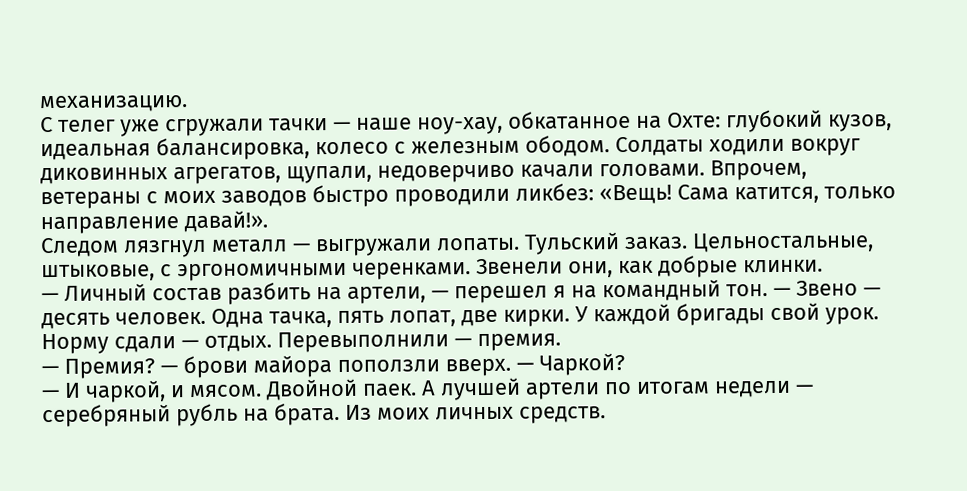механизацию.
С телег уже сгружали тачки — наше ноу-хау, обкатанное на Охте: глубокий кузов, идеальная балансировка, колесо с железным ободом. Солдаты ходили вокруг диковинных агрегатов, щупали, недоверчиво качали головами. Впрочем, ветераны с моих заводов быстро проводили ликбез: «Вещь! Сама катится, только направление давай!».
Следом лязгнул металл — выгружали лопаты. Тульский заказ. Цельностальные, штыковые, с эргономичными черенками. Звенели они, как добрые клинки.
— Личный состав разбить на артели, — перешел я на командный тон. — Звено — десять человек. Одна тачка, пять лопат, две кирки. У каждой бригады свой урок. Норму сдали — отдых. Перевыполнили — премия.
— Премия? — брови майора поползли вверх. — Чаркой?
— И чаркой, и мясом. Двойной паек. А лучшей артели по итогам недели — серебряный рубль на брата. Из моих личных средств.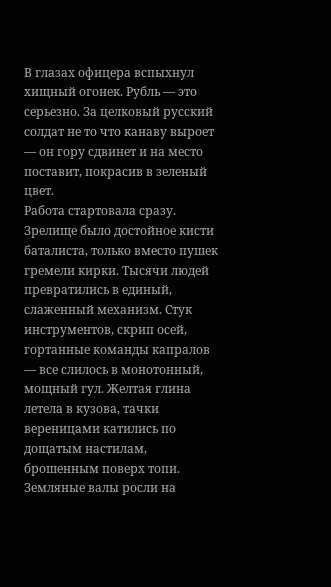В глазах офицера вспыхнул хищный огонек. Рубль — это серьезно. За целковый русский солдат не то что канаву выроет — он гору сдвинет и на место поставит, покрасив в зеленый цвет.
Работа стартовала сразу.
Зрелище было достойное кисти баталиста, только вместо пушек гремели кирки. Тысячи людей превратились в единый, слаженный механизм. Стук инструментов, скрип осей, гортанные команды капралов — все слилось в монотонный, мощный гул. Желтая глина летела в кузова, тачки вереницами катились по дощатым настилам, брошенным поверх топи. Земляные валы росли на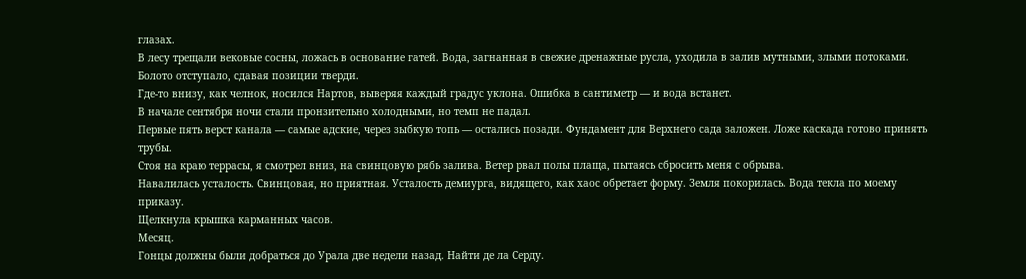глазах.
В лесу трещали вековые сосны, ложась в основание гатей. Вода, загнанная в свежие дренажные русла, уходила в залив мутными, злыми потоками. Болото отступало, сдавая позиции тверди.
Где-то внизу, как челнок, носился Нартов, выверяя каждый градус уклона. Ошибка в сантиметр — и вода встанет.
В начале сентября ночи стали пронзительно холодными, но темп не падал.
Первые пять верст канала — самые адские, через зыбкую топь — остались позади. Фундамент для Верхнего сада заложен. Ложе каскада готово принять трубы.
Стоя на краю террасы, я смотрел вниз, на свинцовую рябь залива. Ветер рвал полы плаща, пытаясь сбросить меня с обрыва.
Навалилась усталость. Свинцовая, но приятная. Усталость демиурга, видящего, как хаос обретает форму. Земля покорилась. Вода текла по моему приказу.
Щелкнула крышка карманных часов.
Месяц.
Гонцы должны были добраться до Урала две недели назад. Найти де ла Серду.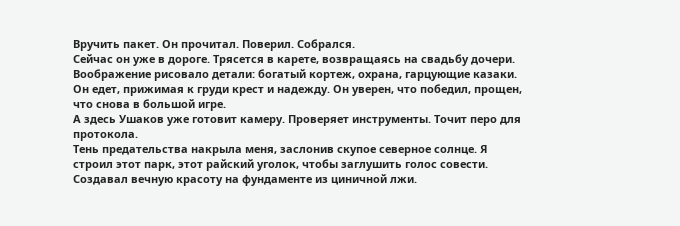Вручить пакет. Он прочитал. Поверил. Собрался.
Сейчас он уже в дороге. Трясется в карете, возвращаясь на свадьбу дочери.
Воображение рисовало детали: богатый кортеж, охрана, гарцующие казаки. Он едет, прижимая к груди крест и надежду. Он уверен, что победил, прощен, что снова в большой игре.
А здесь Ушаков уже готовит камеру. Проверяет инструменты. Точит перо для протокола.
Тень предательства накрыла меня, заслонив скупое северное солнце. Я строил этот парк, этот райский уголок, чтобы заглушить голос совести. Создавал вечную красоту на фундаменте из циничной лжи.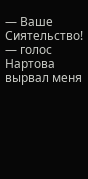— Ваше Сиятельство! — голос Нартова вырвал меня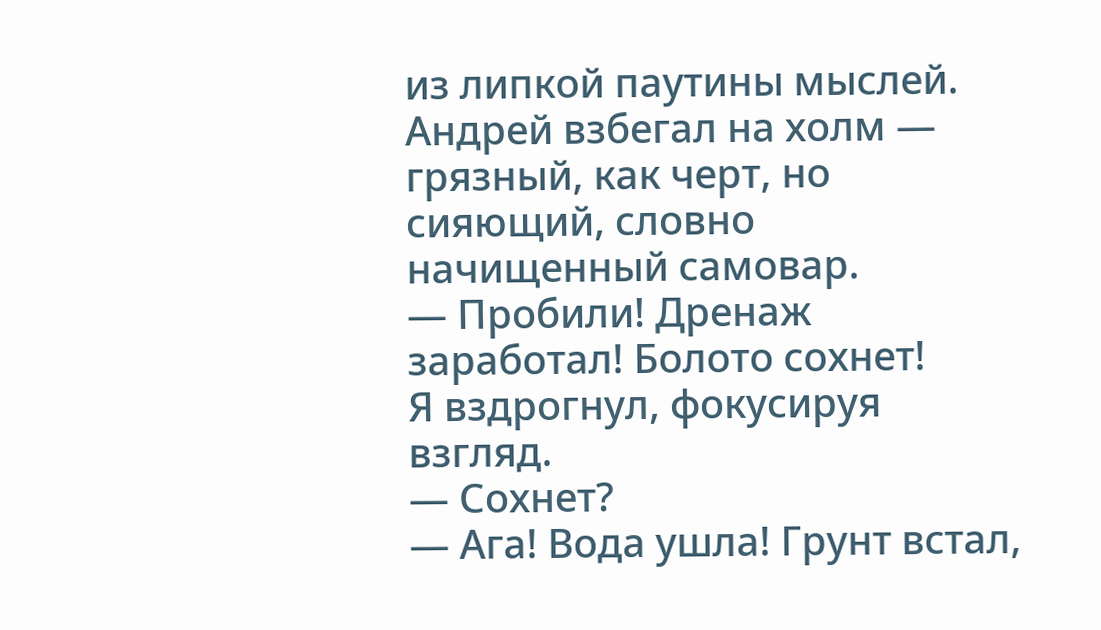из липкой паутины мыслей.
Андрей взбегал на холм — грязный, как черт, но сияющий, словно начищенный самовар.
— Пробили! Дренаж заработал! Болото сохнет!
Я вздрогнул, фокусируя взгляд.
— Сохнет?
— Ага! Вода ушла! Грунт встал,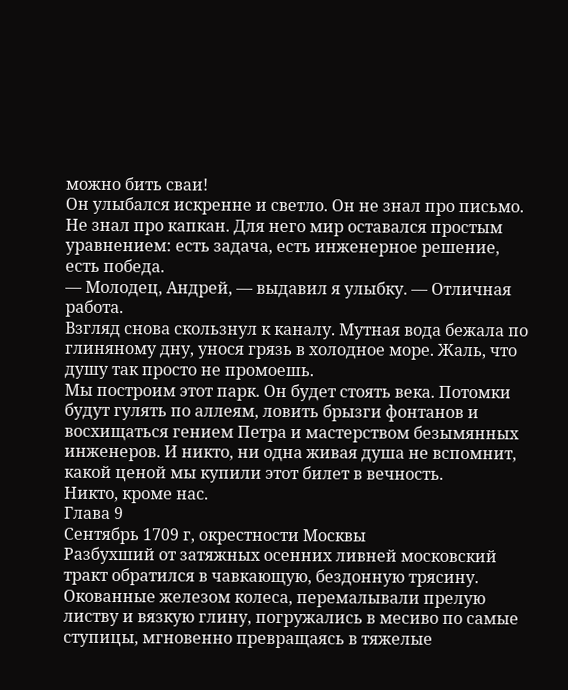можно бить сваи!
Он улыбался искренне и светло. Он не знал про письмо. Не знал про капкан. Для него мир оставался простым уравнением: есть задача, есть инженерное решение, есть победа.
— Молодец, Андрей, — выдавил я улыбку. — Отличная работа.
Взгляд снова скользнул к каналу. Мутная вода бежала по глиняному дну, унося грязь в холодное море. Жаль, что душу так просто не промоешь.
Мы построим этот парк. Он будет стоять века. Потомки будут гулять по аллеям, ловить брызги фонтанов и восхищаться гением Петра и мастерством безымянных инженеров. И никто, ни одна живая душа не вспомнит, какой ценой мы купили этот билет в вечность.
Никто, кроме нас.
Глава 9
Сентябрь 1709 г, окрестности Москвы
Разбухший от затяжных осенних ливней московский тракт обратился в чавкающую, бездонную трясину. Окованные железом колеса, перемалывали прелую листву и вязкую глину, погружались в месиво по самые ступицы, мгновенно превращаясь в тяжелые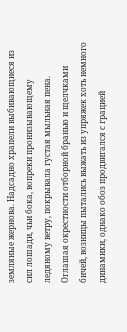земляные жернова. Надсадно храпели выбивающиеся из сил лошади, чьи бока, вопреки пронизывающему ледяному ветру, покрывала густая мыльная пена. Оглашая окрестности отборной бранью и щелчками бичей, возницы пытались выжать из упряжек хоть немного динамики, однако обоз продвигался с грацией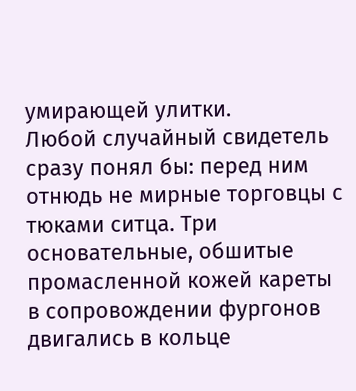умирающей улитки.
Любой случайный свидетель сразу понял бы: перед ним отнюдь не мирные торговцы с тюками ситца. Три основательные, обшитые промасленной кожей кареты в сопровождении фургонов двигались в кольце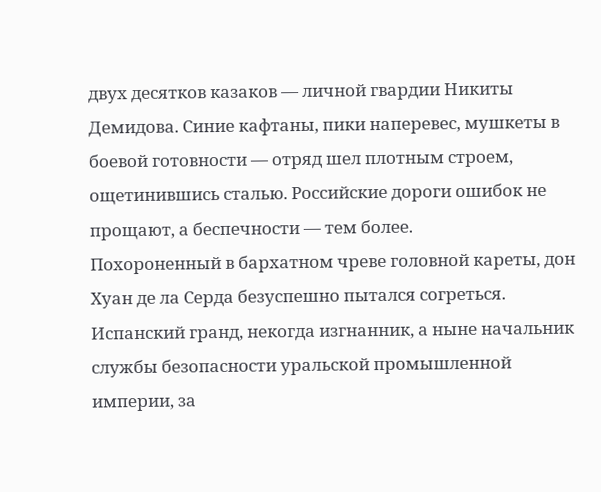двух десятков казаков — личной гвардии Никиты Демидова. Синие кафтаны, пики наперевес, мушкеты в боевой готовности — отряд шел плотным строем, ощетинившись сталью. Российские дороги ошибок не прощают, а беспечности — тем более.
Похороненный в бархатном чреве головной кареты, дон Хуан де ла Серда безуспешно пытался согреться. Испанский гранд, некогда изгнанник, а ныне начальник службы безопасности уральской промышленной империи, за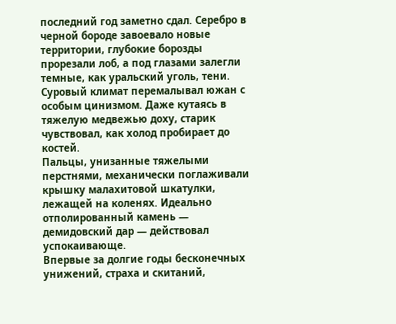последний год заметно сдал. Серебро в черной бороде завоевало новые территории, глубокие борозды прорезали лоб, а под глазами залегли темные, как уральский уголь, тени. Суровый климат перемалывал южан с особым цинизмом. Даже кутаясь в тяжелую медвежью доху, старик чувствовал, как холод пробирает до костей.
Пальцы, унизанные тяжелыми перстнями, механически поглаживали крышку малахитовой шкатулки, лежащей на коленях. Идеально отполированный камень — демидовский дар — действовал успокаивающе.
Впервые за долгие годы бесконечных унижений, страха и скитаний,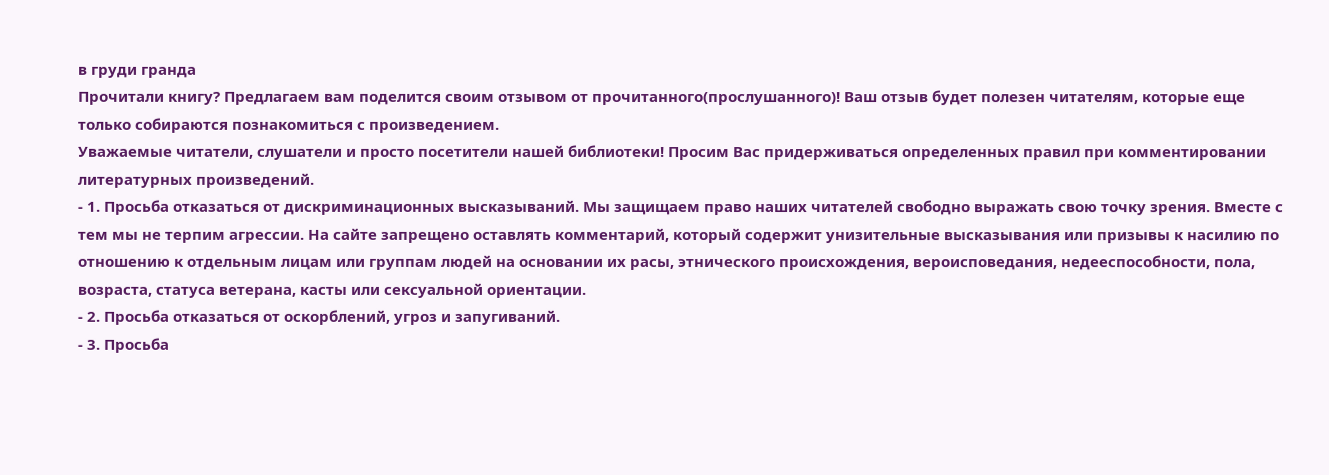в груди гранда
Прочитали книгу? Предлагаем вам поделится своим отзывом от прочитанного(прослушанного)! Ваш отзыв будет полезен читателям, которые еще только собираются познакомиться с произведением.
Уважаемые читатели, слушатели и просто посетители нашей библиотеки! Просим Вас придерживаться определенных правил при комментировании литературных произведений.
- 1. Просьба отказаться от дискриминационных высказываний. Мы защищаем право наших читателей свободно выражать свою точку зрения. Вместе с тем мы не терпим агрессии. На сайте запрещено оставлять комментарий, который содержит унизительные высказывания или призывы к насилию по отношению к отдельным лицам или группам людей на основании их расы, этнического происхождения, вероисповедания, недееспособности, пола, возраста, статуса ветерана, касты или сексуальной ориентации.
- 2. Просьба отказаться от оскорблений, угроз и запугиваний.
- 3. Просьба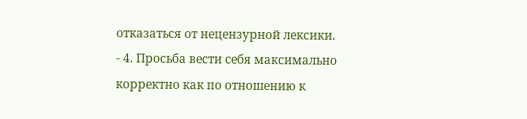отказаться от нецензурной лексики.
- 4. Просьба вести себя максимально корректно как по отношению к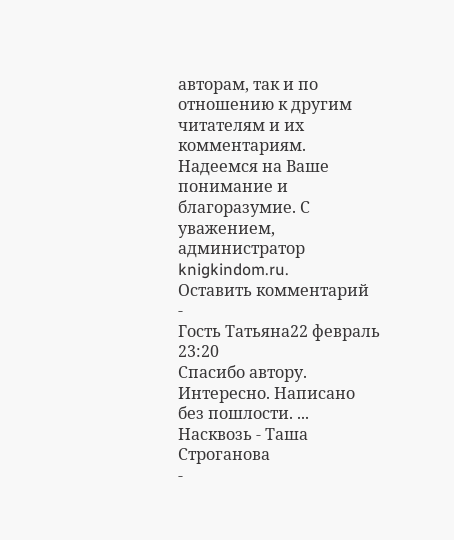авторам, так и по отношению к другим читателям и их комментариям.
Надеемся на Ваше понимание и благоразумие. С уважением, администратор knigkindom.ru.
Оставить комментарий
-
Гость Татьяна22 февраль 23:20
Спасибо автору. Интересно. Написано без пошлости. ...
Насквозь - Таша Строганова
-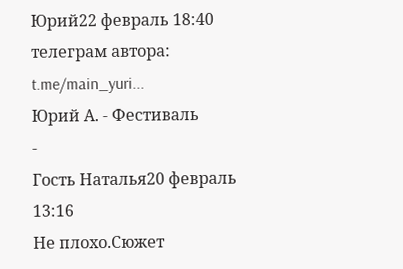Юрий22 февраль 18:40
телеграм автора: t.me/main_yuri...
Юрий А. - Фестиваль
-
Гость Наталья20 февраль 13:16
Не плохо.Сюжет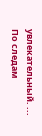увлекательный. ...
По следам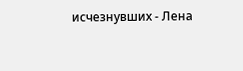исчезнувших - Лена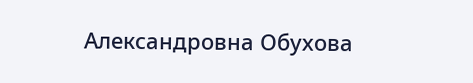Александровна Обухова